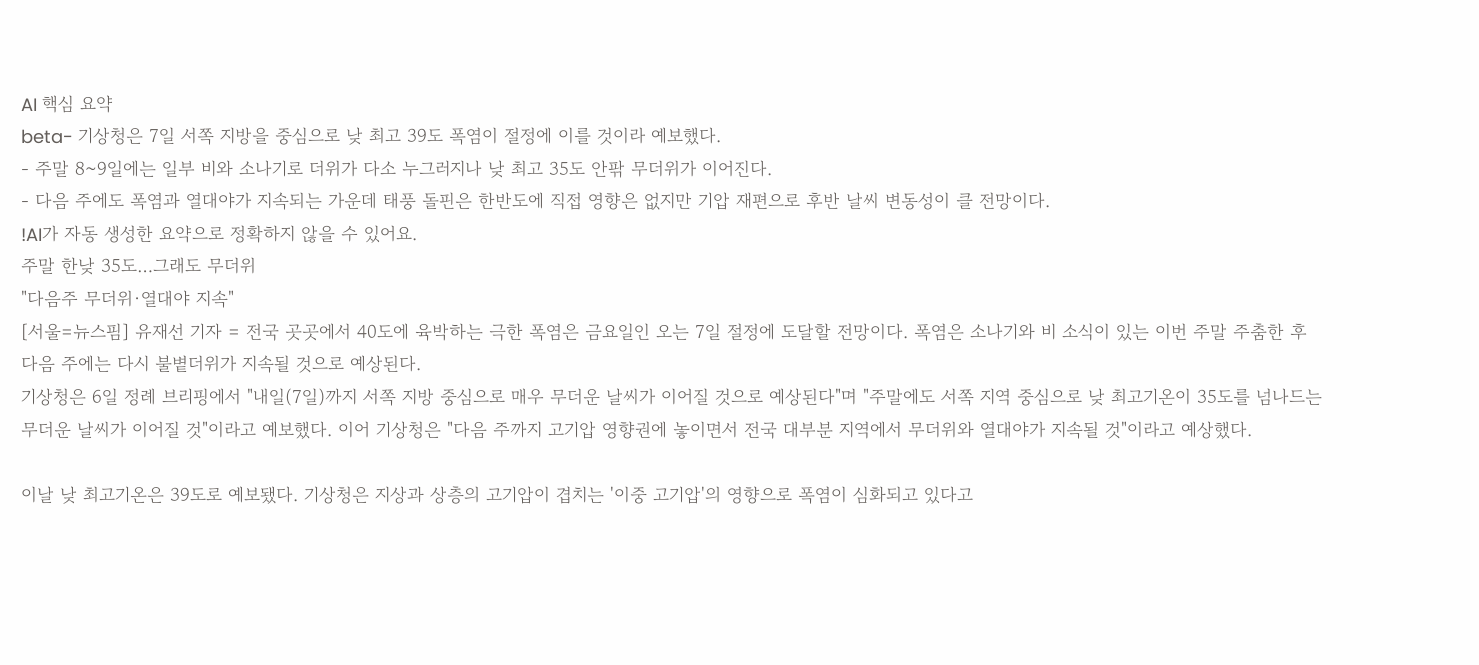AI 핵심 요약
beta- 기상청은 7일 서쪽 지방을 중심으로 낮 최고 39도 폭염이 절정에 이를 것이라 예보했다.
- 주말 8~9일에는 일부 비와 소나기로 더위가 다소 누그러지나 낮 최고 35도 안팎 무더위가 이어진다.
- 다음 주에도 폭염과 열대야가 지속되는 가운데 태풍 돌핀은 한반도에 직접 영향은 없지만 기압 재편으로 후반 날씨 변동성이 클 전망이다.
!AI가 자동 생성한 요약으로 정확하지 않을 수 있어요.
주말 한낮 35도…그래도 무더위
"다음주 무더위·열대야 지속"
[서울=뉴스핌] 유재선 기자 = 전국 곳곳에서 40도에 육박하는 극한 폭염은 금요일인 오는 7일 절정에 도달할 전망이다. 폭염은 소나기와 비 소식이 있는 이번 주말 주춤한 후 다음 주에는 다시 불볕더위가 지속될 것으로 예상된다.
기상청은 6일 정례 브리핑에서 "내일(7일)까지 서쪽 지방 중심으로 매우 무더운 날씨가 이어질 것으로 예상된다"며 "주말에도 서쪽 지역 중심으로 낮 최고기온이 35도를 넘나드는 무더운 날씨가 이어질 것"이라고 예보했다. 이어 기상청은 "다음 주까지 고기압 영향권에 놓이면서 전국 대부분 지역에서 무더위와 열대야가 지속될 것"이라고 예상했다.

이날 낮 최고기온은 39도로 예보됐다. 기상청은 지상과 상층의 고기압이 겹치는 '이중 고기압'의 영향으로 폭염이 심화되고 있다고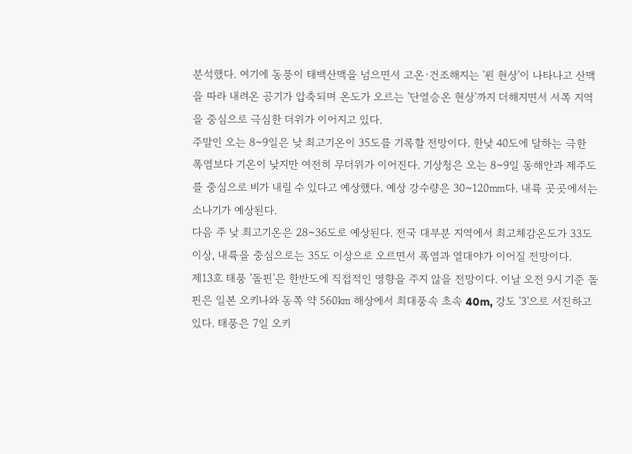분석했다. 여기에 동풍이 태백산맥을 넘으면서 고온·건조해지는 '푄 현상'이 나타나고 산맥을 따라 내려온 공기가 압축되며 온도가 오르는 '단열승온 현상'까지 더해지면서 서쪽 지역을 중심으로 극심한 더위가 이어지고 있다.
주말인 오는 8~9일은 낮 최고기온이 35도를 기록할 전망이다. 한낮 40도에 달하는 극한 폭염보다 기온이 낮지만 여전히 무더위가 이어진다. 기상청은 오는 8~9일 동해안과 제주도를 중심으로 비가 내릴 수 있다고 예상했다. 예상 강수량은 30~120㎜다. 내륙 곳곳에서는 소나기가 예상된다.
다음 주 낮 최고기온은 28~36도로 예상된다. 전국 대부분 지역에서 최고체감온도가 33도 이상, 내륙을 중심으로는 35도 이상으로 오르면서 폭염과 열대야가 이어질 전망이다.
제13호 태풍 '돌핀'은 한반도에 직접적인 영향을 주지 않을 전망이다. 이날 오전 9시 기준 돌핀은 일본 오키나와 동쪽 약 560㎞ 해상에서 최대풍속 초속 40m, 강도 '3'으로 서진하고 있다. 태풍은 7일 오키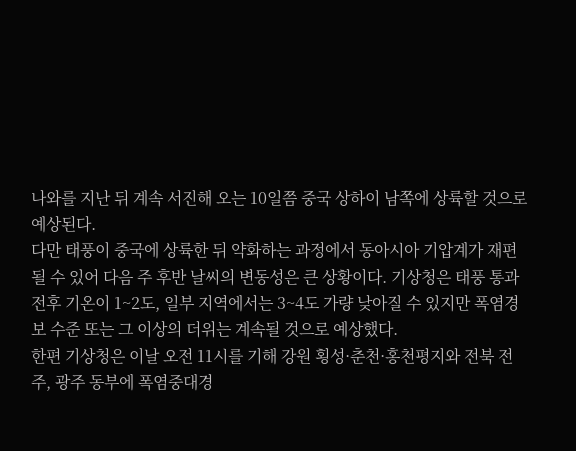나와를 지난 뒤 계속 서진해 오는 10일쯤 중국 상하이 남쪽에 상륙할 것으로 예상된다.
다만 태풍이 중국에 상륙한 뒤 약화하는 과정에서 동아시아 기압계가 재편될 수 있어 다음 주 후반 날씨의 변동성은 큰 상황이다. 기상청은 태풍 통과 전후 기온이 1~2도, 일부 지역에서는 3~4도 가량 낮아질 수 있지만 폭염경보 수준 또는 그 이상의 더위는 계속될 것으로 예상했다.
한편 기상청은 이날 오전 11시를 기해 강원 횡성·춘천·홍천평지와 전북 전주, 광주 동부에 폭염중대경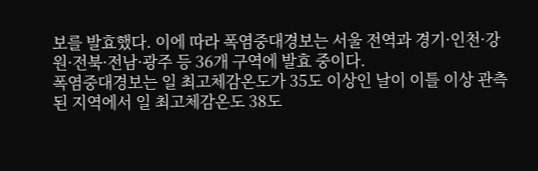보를 발효했다. 이에 따라 폭염중대경보는 서울 전역과 경기·인천·강원·전북·전남·광주 등 36개 구역에 발효 중이다.
폭염중대경보는 일 최고체감온도가 35도 이상인 날이 이틀 이상 관측된 지역에서 일 최고체감온도 38도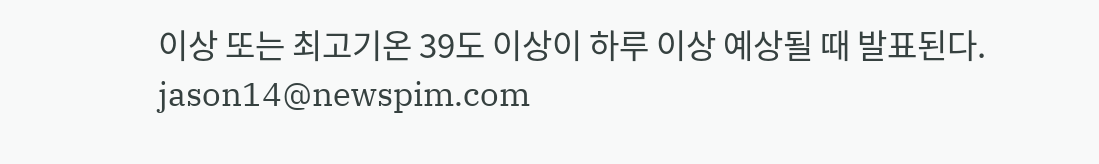이상 또는 최고기온 39도 이상이 하루 이상 예상될 때 발표된다.
jason14@newspim.com